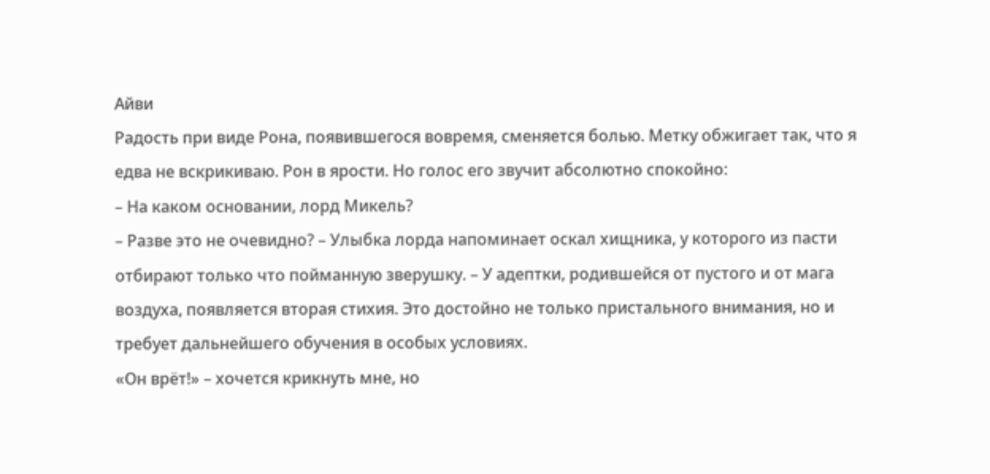Айви
Радость при виде Рона, появившегося вовремя, сменяется болью. Метку обжигает так, что я едва не вскрикиваю. Рон в ярости. Но голос его звучит абсолютно спокойно:
– На каком основании, лорд Микель?
– Разве это не очевидно? – Улыбка лорда напоминает оскал хищника, у которого из пасти отбирают только что пойманную зверушку. – У адептки, родившейся от пустого и от мага воздуха, появляется вторая стихия. Это достойно не только пристального внимания, но и требует дальнейшего обучения в особых условиях.
«Он врёт!» – хочется крикнуть мне, но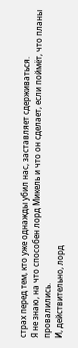страх перед тем, кто уже однажды убил нас, заставляет сдерживаться.
Я не знаю, на что способен лорд Микель и что он сделает, если поймёт, что планы провалились.
И, действительно, лорд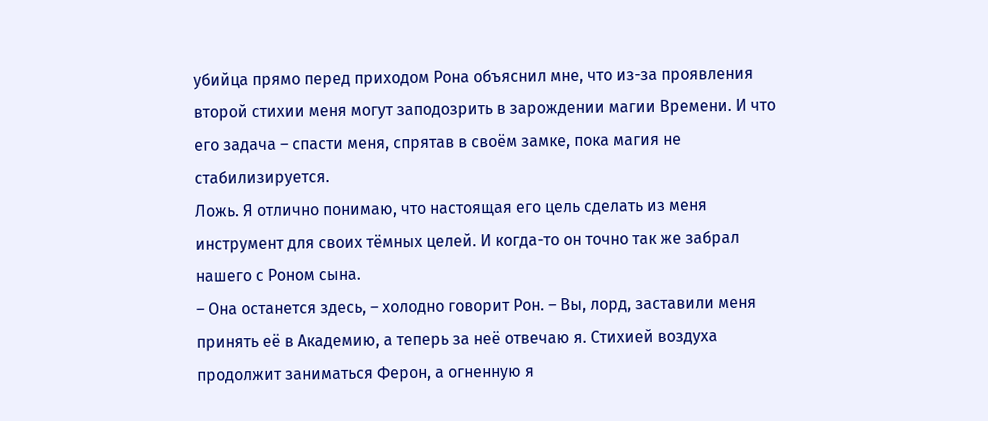убийца прямо перед приходом Рона объяснил мне, что из-за проявления второй стихии меня могут заподозрить в зарождении магии Времени. И что его задача – спасти меня, спрятав в своём замке, пока магия не стабилизируется.
Ложь. Я отлично понимаю, что настоящая его цель сделать из меня инструмент для своих тёмных целей. И когда-то он точно так же забрал нашего с Роном сына.
– Она останется здесь, – холодно говорит Рон. – Вы, лорд, заставили меня принять её в Академию, а теперь за неё отвечаю я. Стихией воздуха продолжит заниматься Ферон, а огненную я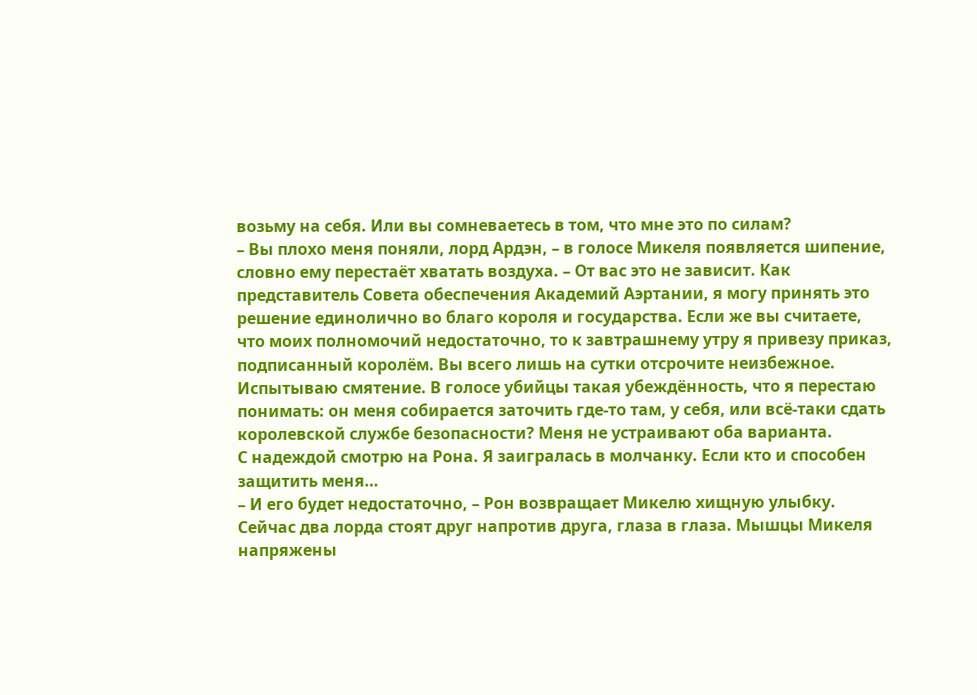возьму на себя. Или вы сомневаетесь в том, что мне это по силам?
– Вы плохо меня поняли, лорд Ардэн, – в голосе Микеля появляется шипение, словно ему перестаёт хватать воздуха. – От вас это не зависит. Как представитель Совета обеспечения Академий Аэртании, я могу принять это решение единолично во благо короля и государства. Если же вы считаете, что моих полномочий недостаточно, то к завтрашнему утру я привезу приказ, подписанный королём. Вы всего лишь на сутки отсрочите неизбежное.
Испытываю смятение. В голосе убийцы такая убеждённость, что я перестаю понимать: он меня собирается заточить где-то там, у себя, или всё-таки сдать королевской службе безопасности? Меня не устраивают оба варианта.
С надеждой смотрю на Рона. Я заигралась в молчанку. Если кто и способен защитить меня…
– И его будет недостаточно, – Рон возвращает Микелю хищную улыбку.
Сейчас два лорда стоят друг напротив друга, глаза в глаза. Мышцы Микеля напряжены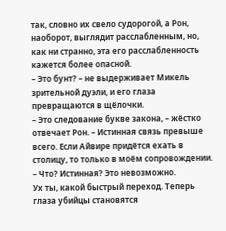так, словно их свело судорогой, а Рон, наоборот, выглядит расслабленным, но, как ни странно, эта его расслабленность кажется более опасной.
– Это бунт? – не выдерживает Микель зрительной дуэли, и его глаза превращаются в щёлочки.
– Это следование букве закона, – жёстко отвечает Рон. – Истинная связь превыше всего. Если Айвире придётся ехать в столицу, то только в моём сопровождении.
– Что? Истинная? Это невозможно.
Ух ты, какой быстрый переход. Теперь глаза убийцы становятся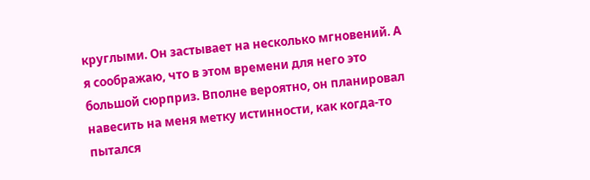круглыми. Он застывает на несколько мгновений. А я соображаю, что в этом времени для него это большой сюрприз. Вполне вероятно, он планировал навесить на меня метку истинности, как когда-то пытался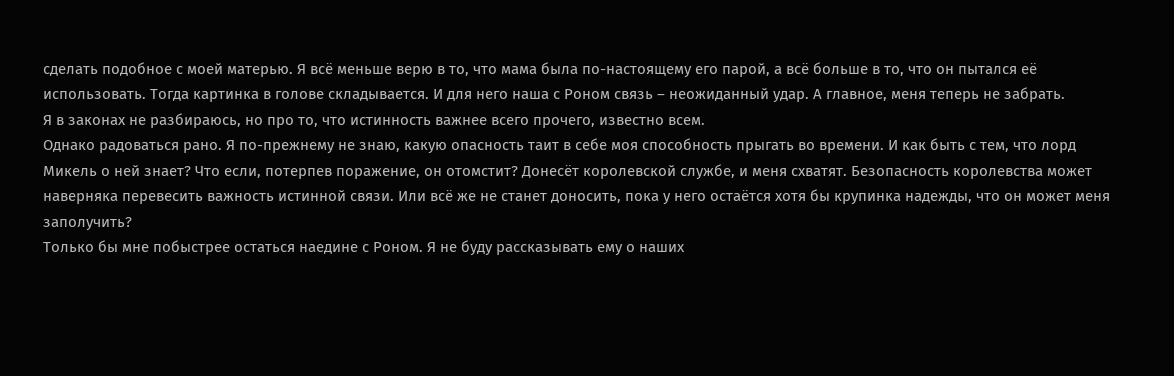сделать подобное с моей матерью. Я всё меньше верю в то, что мама была по-настоящему его парой, а всё больше в то, что он пытался её использовать. Тогда картинка в голове складывается. И для него наша с Роном связь – неожиданный удар. А главное, меня теперь не забрать.
Я в законах не разбираюсь, но про то, что истинность важнее всего прочего, известно всем.
Однако радоваться рано. Я по-прежнему не знаю, какую опасность таит в себе моя способность прыгать во времени. И как быть с тем, что лорд Микель о ней знает? Что если, потерпев поражение, он отомстит? Донесёт королевской службе, и меня схватят. Безопасность королевства может наверняка перевесить важность истинной связи. Или всё же не станет доносить, пока у него остаётся хотя бы крупинка надежды, что он может меня заполучить?
Только бы мне побыстрее остаться наедине с Роном. Я не буду рассказывать ему о наших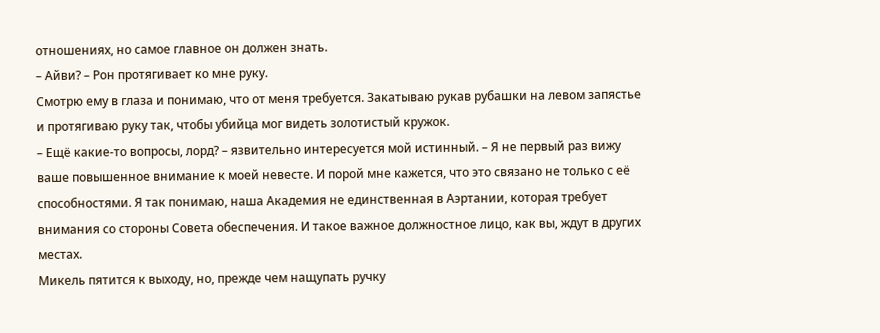отношениях, но самое главное он должен знать.
– Айви? – Рон протягивает ко мне руку.
Смотрю ему в глаза и понимаю, что от меня требуется. Закатываю рукав рубашки на левом запястье и протягиваю руку так, чтобы убийца мог видеть золотистый кружок.
– Ещё какие-то вопросы, лорд? – язвительно интересуется мой истинный. – Я не первый раз вижу ваше повышенное внимание к моей невесте. И порой мне кажется, что это связано не только с её способностями. Я так понимаю, наша Академия не единственная в Аэртании, которая требует внимания со стороны Совета обеспечения. И такое важное должностное лицо, как вы, ждут в других местах.
Микель пятится к выходу, но, прежде чем нащупать ручку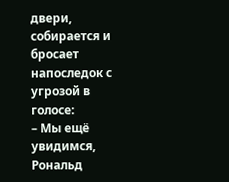двери, собирается и бросает напоследок с угрозой в голосе:
– Мы ещё увидимся, Рональд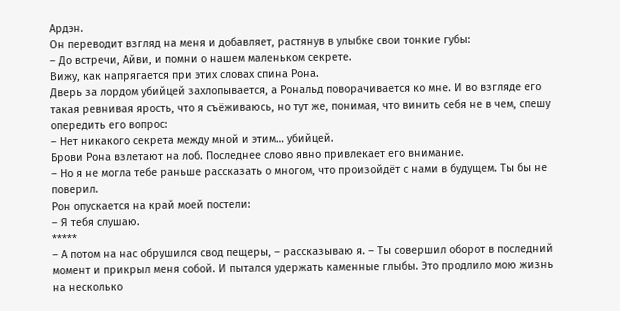Ардэн.
Он переводит взгляд на меня и добавляет, растянув в улыбке свои тонкие губы:
– До встречи, Айви, и помни о нашем маленьком секрете.
Вижу, как напрягается при этих словах спина Рона.
Дверь за лордом убийцей захлопывается, а Рональд поворачивается ко мне. И во взгляде его такая ревнивая ярость, что я съёживаюсь, но тут же, понимая, что винить себя не в чем, спешу опередить его вопрос:
– Нет никакого секрета между мной и этим… убийцей.
Брови Рона взлетают на лоб. Последнее слово явно привлекает его внимание.
– Но я не могла тебе раньше рассказать о многом, что произойдёт с нами в будущем. Ты бы не поверил.
Рон опускается на край моей постели:
– Я тебя слушаю.
*****
– А потом на нас обрушился свод пещеры, – рассказываю я. – Ты совершил оборот в последний момент и прикрыл меня собой. И пытался удержать каменные глыбы. Это продлило мою жизнь на несколько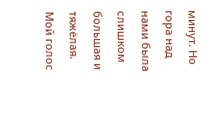минут. Но гора над нами была слишком большая и тяжёлая.
Мой голос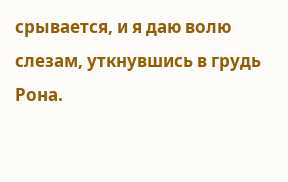срывается, и я даю волю слезам, уткнувшись в грудь Рона.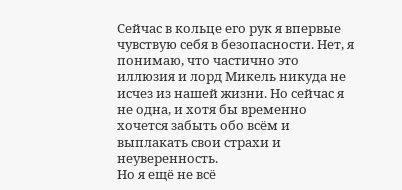Сейчас в кольце его рук я впервые чувствую себя в безопасности. Нет, я понимаю, что частично это иллюзия и лорд Микель никуда не исчез из нашей жизни. Но сейчас я не одна, и хотя бы временно хочется забыть обо всём и выплакать свои страхи и неуверенность.
Но я ещё не всё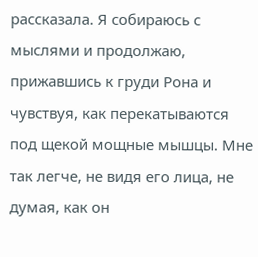рассказала. Я собираюсь с мыслями и продолжаю, прижавшись к груди Рона и чувствуя, как перекатываются под щекой мощные мышцы. Мне так легче, не видя его лица, не думая, как он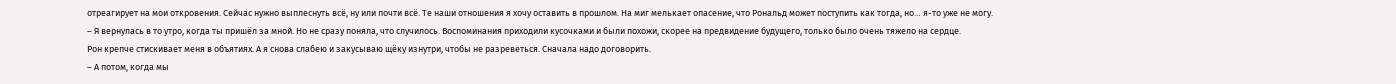отреагирует на мои откровения. Сейчас нужно выплеснуть всё, ну или почти всё. Те наши отношения я хочу оставить в прошлом. На миг мелькает опасение, что Рональд может поступить как тогда, но… я-то уже не могу.
– Я вернулась в то утро, когда ты пришёл за мной. Но не сразу поняла, что случилось. Воспоминания приходили кусочками и были похожи, скорее на предвидение будущего, только было очень тяжело на сердце.
Рон крепче стискивает меня в объятиях. А я снова слабею и закусываю щёку изнутри, чтобы не разреветься. Сначала надо договорить.
– А потом, когда мы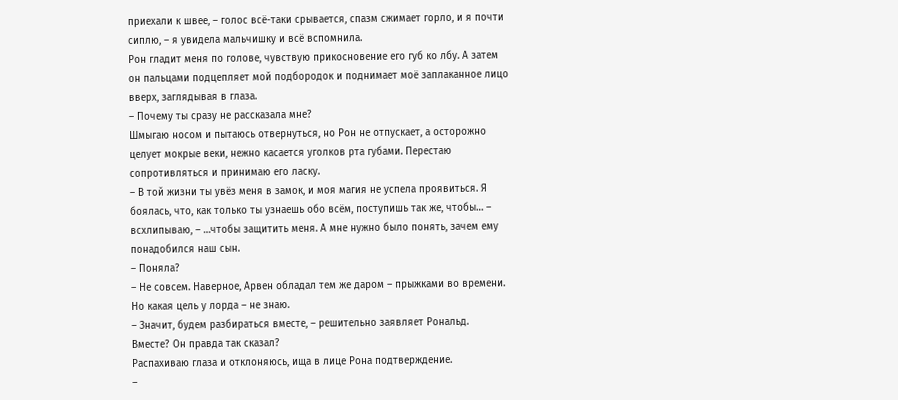приехали к швее, – голос всё-таки срывается, спазм сжимает горло, и я почти сиплю, – я увидела мальчишку и всё вспомнила.
Рон гладит меня по голове, чувствую прикосновение его губ ко лбу. А затем он пальцами подцепляет мой подбородок и поднимает моё заплаканное лицо вверх, заглядывая в глаза.
– Почему ты сразу не рассказала мне?
Шмыгаю носом и пытаюсь отвернуться, но Рон не отпускает, а осторожно целует мокрые веки, нежно касается уголков рта губами. Перестаю сопротивляться и принимаю его ласку.
– В той жизни ты увёз меня в замок, и моя магия не успела проявиться. Я боялась, что, как только ты узнаешь обо всём, поступишь так же, чтобы… – всхлипываю, – …чтобы защитить меня. А мне нужно было понять, зачем ему понадобился наш сын.
– Поняла?
– Не совсем. Наверное, Арвен обладал тем же даром – прыжками во времени. Но какая цель у лорда – не знаю.
– Значит, будем разбираться вместе, – решительно заявляет Рональд.
Вместе? Он правда так сказал?
Распахиваю глаза и отклоняюсь, ища в лице Рона подтверждение.
–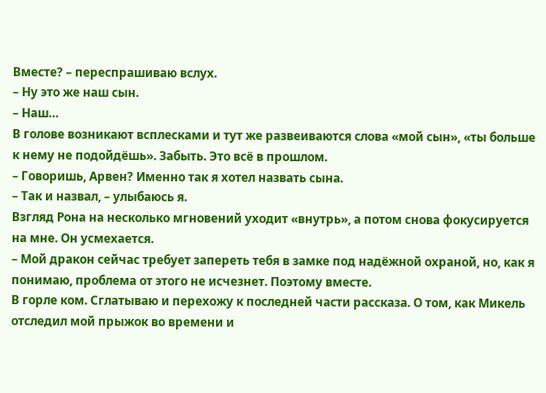Вместе? – переспрашиваю вслух.
– Ну это же наш сын.
– Наш…
В голове возникают всплесками и тут же развеиваются слова «мой сын», «ты больше к нему не подойдёшь». Забыть. Это всё в прошлом.
– Говоришь, Арвен? Именно так я хотел назвать сына.
– Так и назвал, – улыбаюсь я.
Взгляд Рона на несколько мгновений уходит «внутрь», а потом снова фокусируется на мне. Он усмехается.
– Мой дракон сейчас требует запереть тебя в замке под надёжной охраной, но, как я понимаю, проблема от этого не исчезнет. Поэтому вместе.
В горле ком. Сглатываю и перехожу к последней части рассказа. О том, как Микель отследил мой прыжок во времени и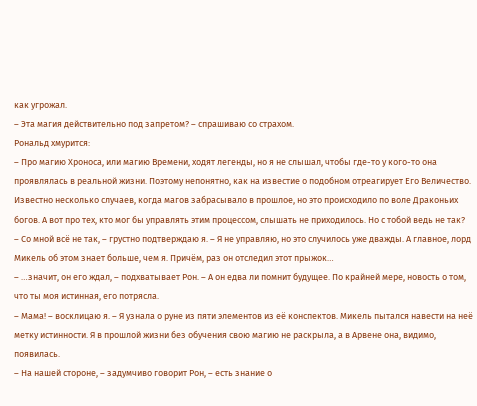как угрожал.
– Эта магия действительно под запретом? – спрашиваю со страхом.
Рональд хмурится:
– Про магию Хроноса, или магию Времени, ходят легенды, но я не слышал, чтобы где-то у кого-то она проявлялась в реальной жизни. Поэтому непонятно, как на известие о подобном отреагирует Его Величество. Известно несколько случаев, когда магов забрасывало в прошлое, но это происходило по воле Драконьих богов. А вот про тех, кто мог бы управлять этим процессом, слышать не приходилось. Но с тобой ведь не так?
– Со мной всё не так, – грустно подтверждаю я. – Я не управляю, но это случилось уже дважды. А главное, лорд Микель об этом знает больше, чем я. Причём, раз он отследил этот прыжок…
– …значит, он его ждал, – подхватывает Рон. – А он едва ли помнит будущее. По крайней мере, новость о том, что ты моя истинная, его потрясла.
– Мама! – восклицаю я. – Я узнала о руне из пяти элементов из её конспектов. Микель пытался навести на неё метку истинности. Я в прошлой жизни без обучения свою магию не раскрыла, а в Арвене она, видимо, появилась.
– На нашей стороне, – задумчиво говорит Рон, – есть знание о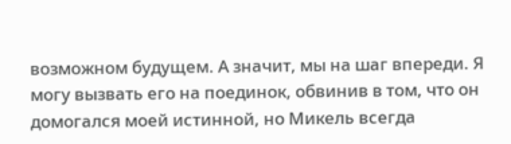возможном будущем. А значит, мы на шаг впереди. Я могу вызвать его на поединок, обвинив в том, что он домогался моей истинной, но Микель всегда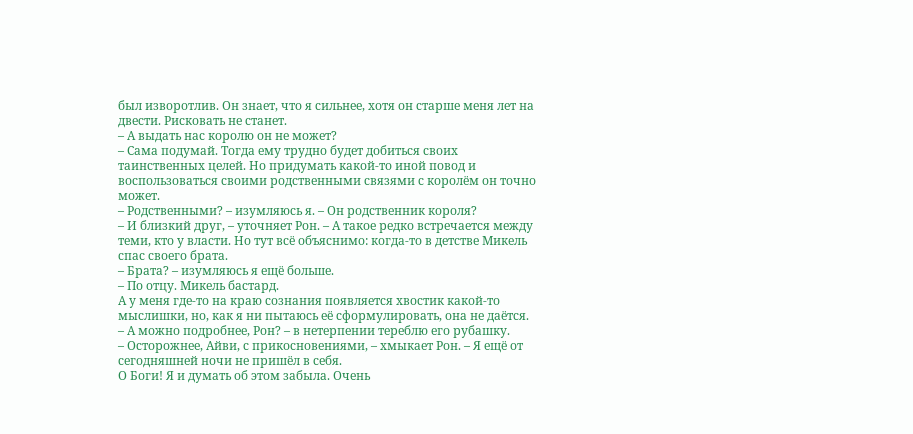был изворотлив. Он знает, что я сильнее, хотя он старше меня лет на двести. Рисковать не станет.
– А выдать нас королю он не может?
– Сама подумай. Тогда ему трудно будет добиться своих таинственных целей. Но придумать какой-то иной повод и воспользоваться своими родственными связями с королём он точно может.
– Родственными? – изумляюсь я. – Он родственник короля?
– И близкий друг, – уточняет Рон. – А такое редко встречается между теми, кто у власти. Но тут всё объяснимо: когда-то в детстве Микель спас своего брата.
– Брата? – изумляюсь я ещё больше.
– По отцу. Микель бастард.
А у меня где-то на краю сознания появляется хвостик какой-то мыслишки, но, как я ни пытаюсь её сформулировать, она не даётся.
– А можно подробнее, Рон? – в нетерпении тереблю его рубашку.
– Осторожнее, Айви, с прикосновениями, – хмыкает Рон. – Я ещё от сегодняшней ночи не пришёл в себя.
О Боги! Я и думать об этом забыла. Очень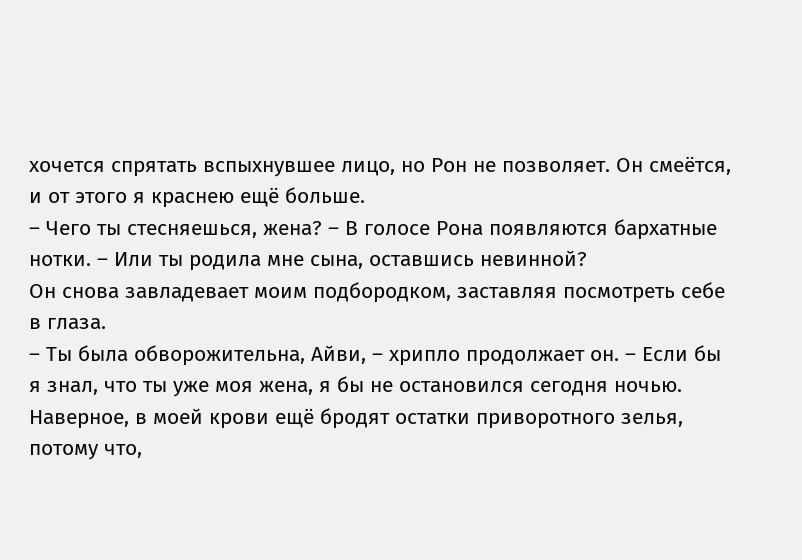хочется спрятать вспыхнувшее лицо, но Рон не позволяет. Он смеётся, и от этого я краснею ещё больше.
– Чего ты стесняешься, жена? – В голосе Рона появляются бархатные нотки. – Или ты родила мне сына, оставшись невинной?
Он снова завладевает моим подбородком, заставляя посмотреть себе в глаза.
– Ты была обворожительна, Айви, – хрипло продолжает он. – Если бы я знал, что ты уже моя жена, я бы не остановился сегодня ночью.
Наверное, в моей крови ещё бродят остатки приворотного зелья, потому что,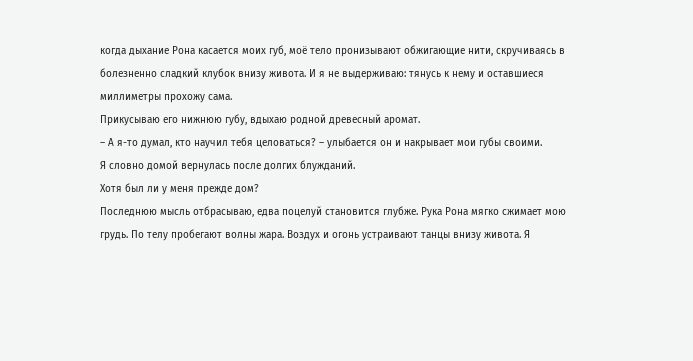когда дыхание Рона касается моих губ, моё тело пронизывают обжигающие нити, скручиваясь в болезненно сладкий клубок внизу живота. И я не выдерживаю: тянусь к нему и оставшиеся миллиметры прохожу сама.
Прикусываю его нижнюю губу, вдыхаю родной древесный аромат.
– А я-то думал, кто научил тебя целоваться? – улыбается он и накрывает мои губы своими.
Я словно домой вернулась после долгих блужданий.
Хотя был ли у меня прежде дом?
Последнюю мысль отбрасываю, едва поцелуй становится глубже. Рука Рона мягко сжимает мою грудь. По телу пробегают волны жара. Воздух и огонь устраивают танцы внизу живота. Я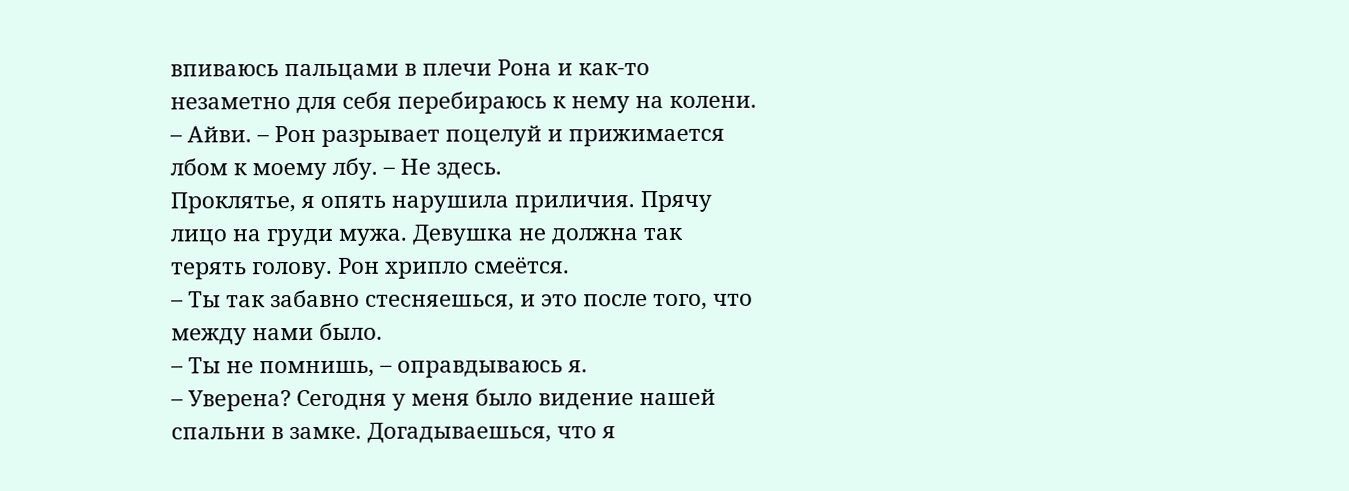впиваюсь пальцами в плечи Рона и как-то незаметно для себя перебираюсь к нему на колени.
– Айви. – Рон разрывает поцелуй и прижимается лбом к моему лбу. – Не здесь.
Проклятье, я опять нарушила приличия. Прячу лицо на груди мужа. Девушка не должна так терять голову. Рон хрипло смеётся.
– Ты так забавно стесняешься, и это после того, что между нами было.
– Ты не помнишь, – оправдываюсь я.
– Уверена? Сегодня у меня было видение нашей спальни в замке. Догадываешься, что я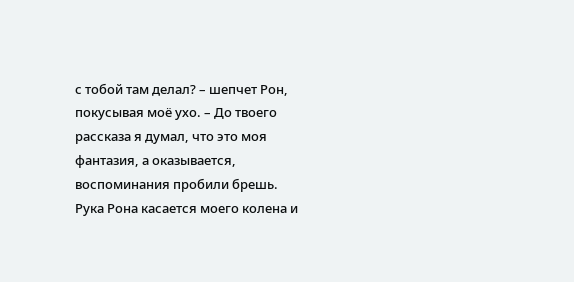с тобой там делал? – шепчет Рон, покусывая моё ухо. – До твоего рассказа я думал, что это моя фантазия, а оказывается, воспоминания пробили брешь.
Рука Рона касается моего колена и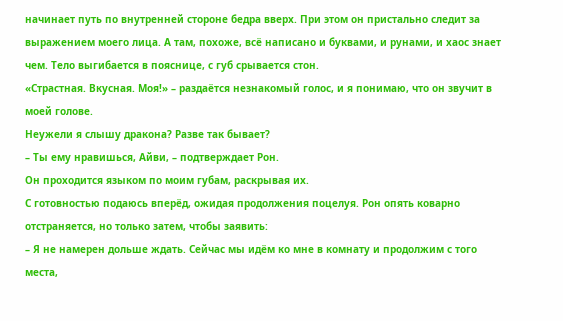начинает путь по внутренней стороне бедра вверх. При этом он пристально следит за выражением моего лица. А там, похоже, всё написано и буквами, и рунами, и хаос знает чем. Тело выгибается в пояснице, с губ срывается стон.
«Страстная. Вкусная. Моя!» – раздаётся незнакомый голос, и я понимаю, что он звучит в моей голове.
Неужели я слышу дракона? Разве так бывает?
– Ты ему нравишься, Айви, – подтверждает Рон.
Он проходится языком по моим губам, раскрывая их.
С готовностью подаюсь вперёд, ожидая продолжения поцелуя. Рон опять коварно отстраняется, но только затем, чтобы заявить:
– Я не намерен дольше ждать. Сейчас мы идём ко мне в комнату и продолжим с того места,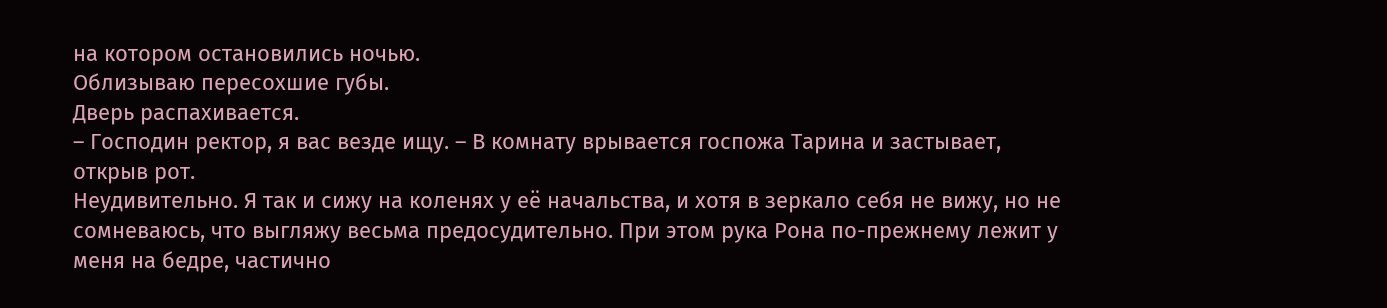на котором остановились ночью.
Облизываю пересохшие губы.
Дверь распахивается.
– Господин ректор, я вас везде ищу. – В комнату врывается госпожа Тарина и застывает, открыв рот.
Неудивительно. Я так и сижу на коленях у её начальства, и хотя в зеркало себя не вижу, но не сомневаюсь, что выгляжу весьма предосудительно. При этом рука Рона по-прежнему лежит у меня на бедре, частично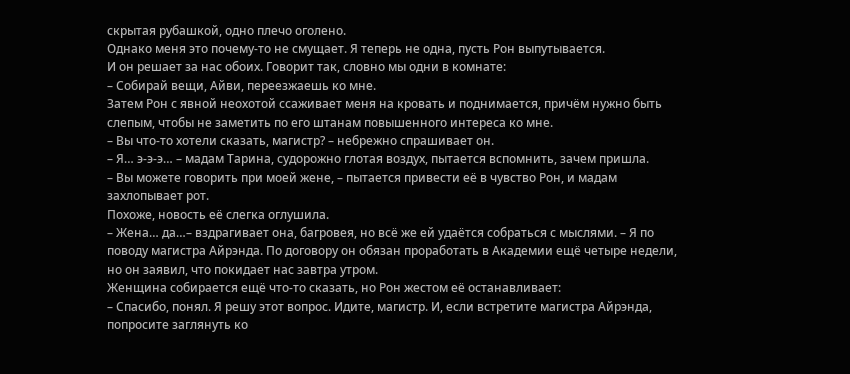скрытая рубашкой, одно плечо оголено.
Однако меня это почему-то не смущает. Я теперь не одна, пусть Рон выпутывается.
И он решает за нас обоих. Говорит так, словно мы одни в комнате:
– Собирай вещи, Айви, переезжаешь ко мне.
Затем Рон с явной неохотой ссаживает меня на кровать и поднимается, причём нужно быть слепым, чтобы не заметить по его штанам повышенного интереса ко мне.
– Вы что-то хотели сказать, магистр? – небрежно спрашивает он.
– Я… э-э-э… – мадам Тарина, судорожно глотая воздух, пытается вспомнить, зачем пришла.
– Вы можете говорить при моей жене, – пытается привести её в чувство Рон, и мадам захлопывает рот.
Похоже, новость её слегка оглушила.
– Жена… да…– вздрагивает она, багровея, но всё же ей удаётся собраться с мыслями. – Я по поводу магистра Айрэнда. По договору он обязан проработать в Академии ещё четыре недели, но он заявил, что покидает нас завтра утром.
Женщина собирается ещё что-то сказать, но Рон жестом её останавливает:
– Спасибо, понял. Я решу этот вопрос. Идите, магистр. И, если встретите магистра Айрэнда, попросите заглянуть ко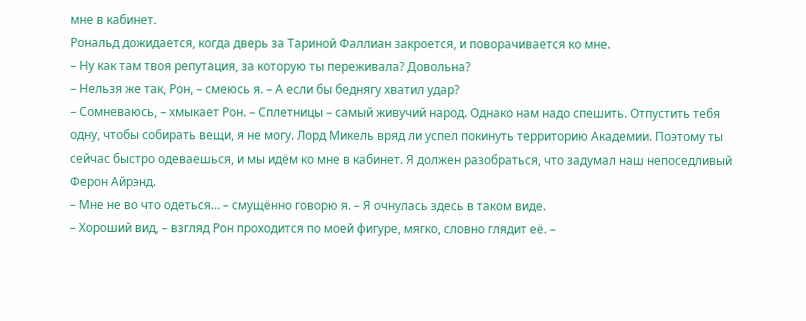мне в кабинет.
Рональд дожидается, когда дверь за Тариной Фаллиан закроется, и поворачивается ко мне.
– Ну как там твоя репутация, за которую ты переживала? Довольна?
– Нельзя же так, Рон, – смеюсь я. – А если бы беднягу хватил удар?
– Сомневаюсь, – хмыкает Рон. – Сплетницы – самый живучий народ. Однако нам надо спешить. Отпустить тебя одну, чтобы собирать вещи, я не могу. Лорд Микель вряд ли успел покинуть территорию Академии. Поэтому ты сейчас быстро одеваешься, и мы идём ко мне в кабинет. Я должен разобраться, что задумал наш непоседливый Ферон Айрэнд.
– Мне не во что одеться… – смущённо говорю я. – Я очнулась здесь в таком виде.
– Хороший вид, – взгляд Рон проходится по моей фигуре, мягко, словно глядит её. –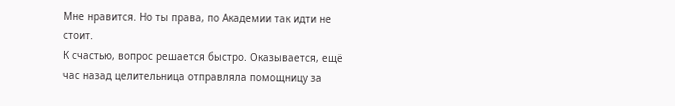Мне нравится. Но ты права, по Академии так идти не стоит.
К счастью, вопрос решается быстро. Оказывается, ещё час назад целительница отправляла помощницу за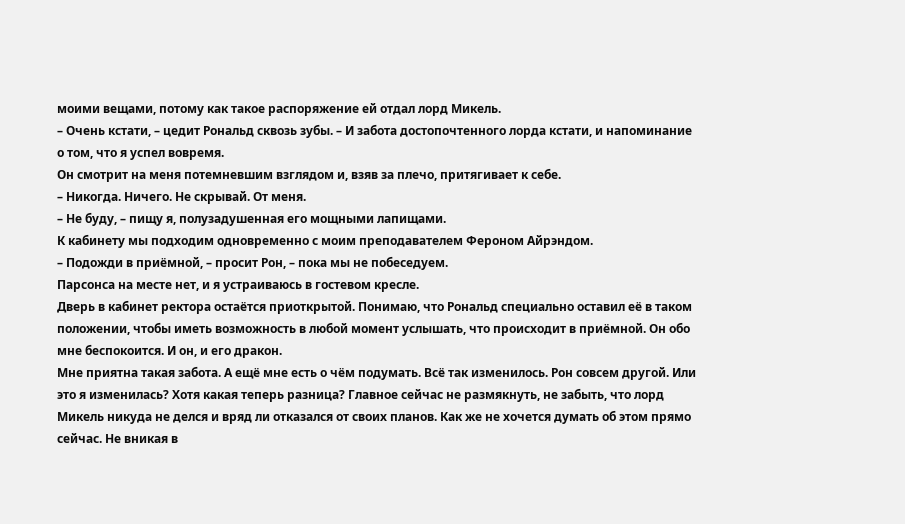моими вещами, потому как такое распоряжение ей отдал лорд Микель.
– Очень кстати, – цедит Рональд сквозь зубы. – И забота достопочтенного лорда кстати, и напоминание о том, что я успел вовремя.
Он смотрит на меня потемневшим взглядом и, взяв за плечо, притягивает к себе.
– Никогда. Ничего. Не скрывай. От меня.
– Не буду, – пищу я, полузадушенная его мощными лапищами.
К кабинету мы подходим одновременно с моим преподавателем Фероном Айрэндом.
– Подожди в приёмной, – просит Рон, – пока мы не побеседуем.
Парсонса на месте нет, и я устраиваюсь в гостевом кресле.
Дверь в кабинет ректора остаётся приоткрытой. Понимаю, что Рональд специально оставил её в таком положении, чтобы иметь возможность в любой момент услышать, что происходит в приёмной. Он обо мне беспокоится. И он, и его дракон.
Мне приятна такая забота. А ещё мне есть о чём подумать. Всё так изменилось. Рон совсем другой. Или это я изменилась? Хотя какая теперь разница? Главное сейчас не размякнуть, не забыть, что лорд Микель никуда не делся и вряд ли отказался от своих планов. Как же не хочется думать об этом прямо сейчас. Не вникая в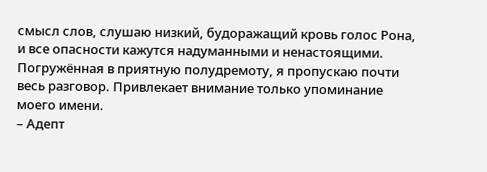смысл слов, слушаю низкий, будоражащий кровь голос Рона, и все опасности кажутся надуманными и ненастоящими.
Погружённая в приятную полудремоту, я пропускаю почти весь разговор. Привлекает внимание только упоминание моего имени.
– Адепт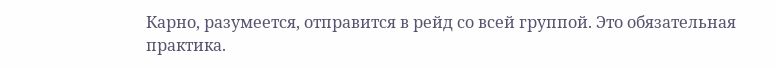Карно, разумеется, отправится в рейд со всей группой. Это обязательная практика.